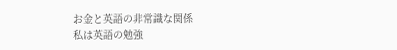お金と英語の非常識な関係
私は英語の勉強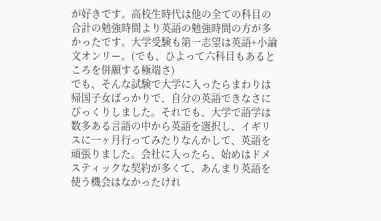が好きです。高校生時代は他の全ての科目の合計の勉強時間より英語の勉強時間の方が多かったです。大学受験も第一志望は英語+小論文オンリー。(でも、ひよって六科目もあるところを併願する極端さ)
でも、そんな試験で大学に入ったらまわりは帰国子女ばっかりで、自分の英語できなさにびっくりしました。それでも、大学で語学は数多ある言語の中から英語を選択し、イギリスに一ヶ月行ってみたりなんかして、英語を頑張りました。会社に入ったら、始めはドメスティックな契約が多くて、あんまり英語を使う機会はなかったけれ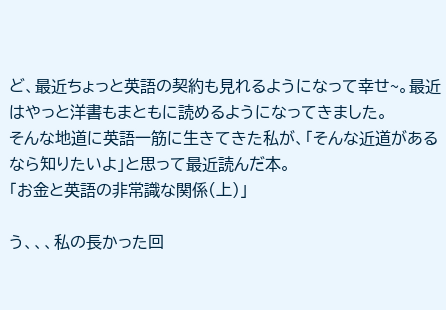ど、最近ちょっと英語の契約も見れるようになって幸せ~。最近はやっと洋書もまともに読めるようになってきました。
そんな地道に英語一筋に生きてきた私が、「そんな近道があるなら知りたいよ」と思って最近読んだ本。
「お金と英語の非常識な関係(上)」

う、、、私の長かった回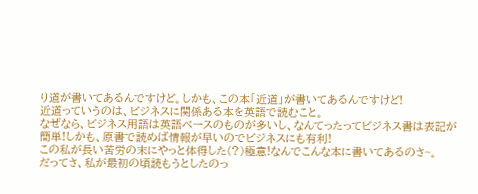り道が書いてあるんですけど。しかも、この本「近道」が書いてあるんですけど!
近道っていうのは、ビジネスに関係ある本を英語で読むこと。
なぜなら、ビジネス用語は英語ベースのものが多いし、なんてったってビジネス書は表記が簡単!しかも、原書で読めば情報が早いのでビジネスにも有利!
この私が長い苦労の末にやっと体得した(?)極意!なんでこんな本に書いてあるのさ~。
だってさ、私が最初の頃読もうとしたのっ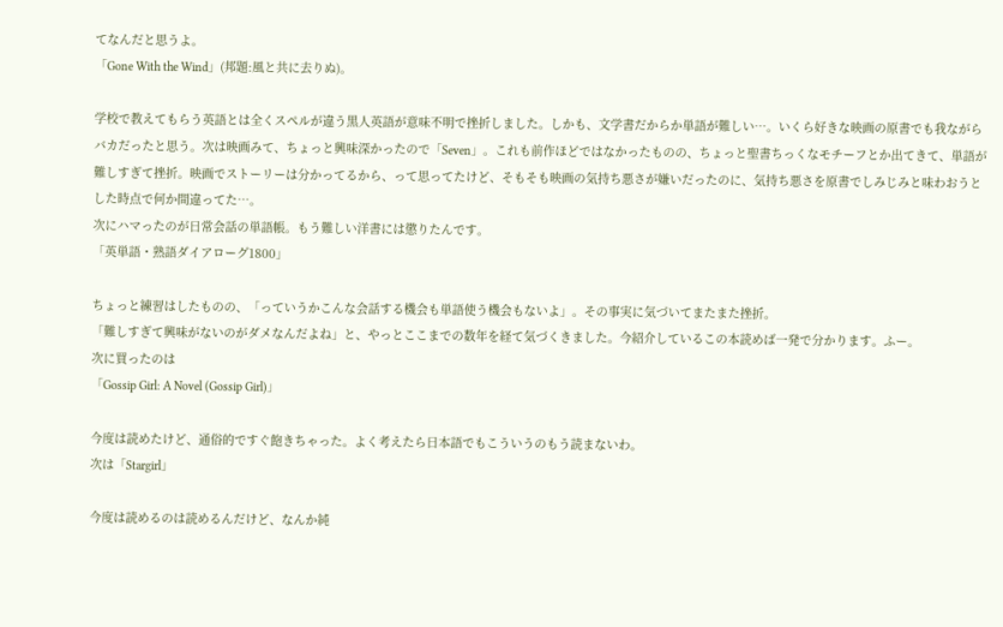てなんだと思うよ。
「Gone With the Wind」(邦題:風と共に去りぬ)。

学校で教えてもらう英語とは全くスペルが違う黒人英語が意味不明で挫折しました。しかも、文学書だからか単語が難しい…。いくら好きな映画の原書でも我ながらバカだったと思う。次は映画みて、ちょっと興味深かったので「Seven」。これも前作ほどではなかったものの、ちょっと聖書ちっくなモチーフとか出てきて、単語が難しすぎて挫折。映画でストーリーは分かってるから、って思ってたけど、そもそも映画の気持ち悪さが嫌いだったのに、気持ち悪さを原書でしみじみと味わおうとした時点で何か間違ってた…。
次にハマったのが日常会話の単語帳。もう難しい洋書には懲りたんです。
「英単語・熟語ダイアローグ1800」

ちょっと練習はしたものの、「っていうかこんな会話する機会も単語使う機会もないよ」。その事実に気づいてまたまた挫折。
「難しすぎて興味がないのがダメなんだよね」と、やっとここまでの数年を経て気づくきました。今紹介しているこの本読めば一発で分かります。ふー。
次に買ったのは
「Gossip Girl: A Novel (Gossip Girl)」

今度は読めたけど、通俗的ですぐ飽きちゃった。よく考えたら日本語でもこういうのもう読まないわ。
次は「Stargirl」

今度は読めるのは読めるんだけど、なんか純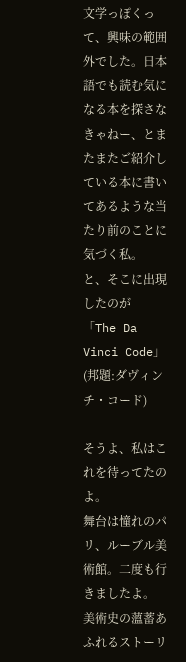文学っぽくって、興味の範囲外でした。日本語でも読む気になる本を探さなきゃねー、とまたまたご紹介している本に書いてあるような当たり前のことに気づく私。
と、そこに出現したのが
「The Da Vinci Code」(邦題:ダヴィンチ・コード)

そうよ、私はこれを待ってたのよ。
舞台は憧れのパリ、ルーブル美術館。二度も行きましたよ。
美術史の薀蓄あふれるストーリ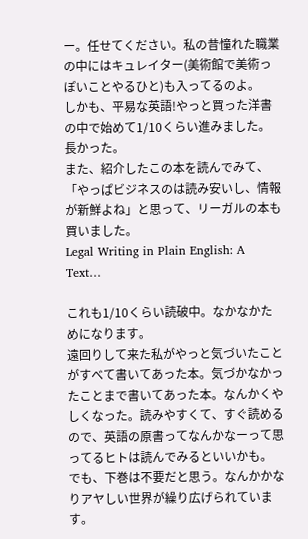ー。任せてください。私の昔憧れた職業の中にはキュレイター(美術館で美術っぽいことやるひと)も入ってるのよ。
しかも、平易な英語!やっと買った洋書の中で始めて1/10くらい進みました。長かった。
また、紹介したこの本を読んでみて、「やっぱビジネスのは読み安いし、情報が新鮮よね」と思って、リーガルの本も買いました。
Legal Writing in Plain English: A Text…

これも1/10くらい読破中。なかなかためになります。
遠回りして来た私がやっと気づいたことがすべて書いてあった本。気づかなかったことまで書いてあった本。なんかくやしくなった。読みやすくて、すぐ読めるので、英語の原書ってなんかなーって思ってるヒトは読んでみるといいかも。
でも、下巻は不要だと思う。なんかかなりアヤしい世界が繰り広げられています。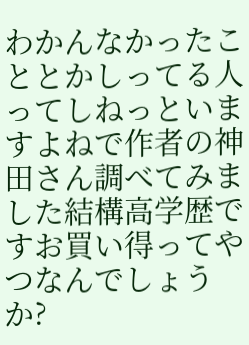わかんなかったこととかしってる人ってしねっといますよねで作者の神田さん調べてみました結構高学歴ですお買い得ってやつなんでしょうか?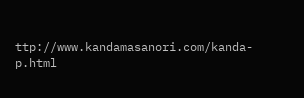ttp://www.kandamasanori.com/kanda-p.html